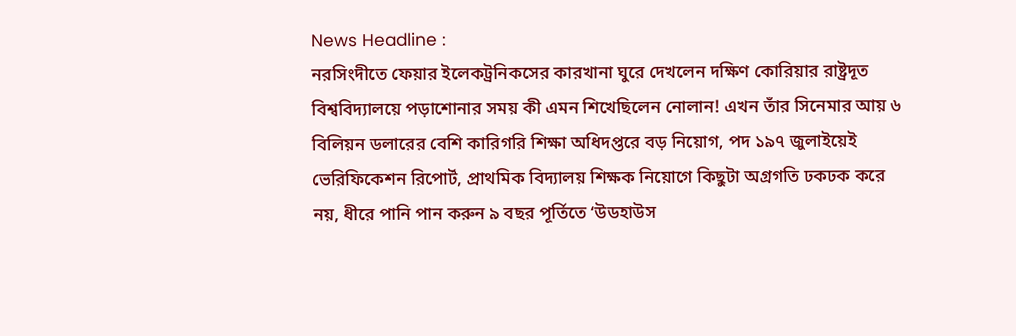News Headline :
নরসিংদীতে ফেয়ার ইলেকট্রনিকসের কারখানা ঘুরে দেখলেন দক্ষিণ কোরিয়ার রাষ্ট্রদূত বিশ্ববিদ্যালয়ে পড়াশোনার সময় কী এমন শিখেছিলেন নোলান! এখন তাঁর সিনেমার আয় ৬ বিলিয়ন ডলারের বেশি কারিগরি শিক্ষা অধিদপ্তরে বড় নিয়োগ, পদ ১৯৭ জুলাইয়েই ভেরিফিকেশন রিপোর্ট, প্রাথমিক বিদ্যালয় শিক্ষক নিয়োগে কিছুটা অগ্রগতি ঢকঢক করে নয়, ধীরে পানি পান করুন ৯ বছর পূর্তিতে ‘উডহাউস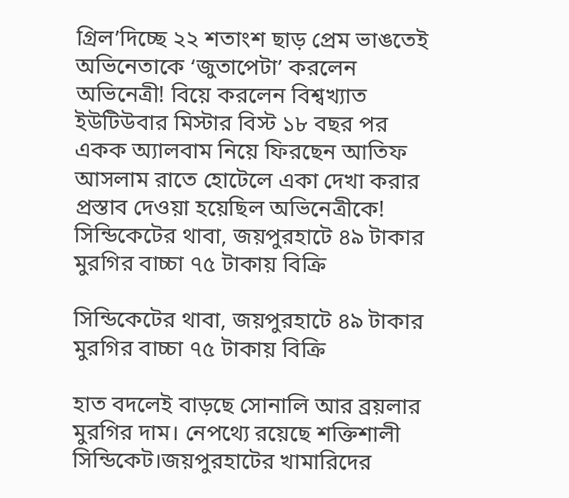গ্রিল’দিচ্ছে ২২ শতাংশ ছাড় প্রেম ভাঙতেই অভিনেতাকে ‘জুতাপেটা’ করলেন অভিনেত্রী! বিয়ে করলেন বিশ্বখ্যাত ইউটিউবার মিস্টার বিস্ট ১৮ বছর পর একক অ্যালবাম নিয়ে ফিরছেন আতিফ আসলাম রাতে হোটেলে একা দেখা করার প্রস্তাব দেওয়া হয়েছিল অভিনেত্রীকে!
সিন্ডিকেটের থাবা, জয়পুরহাটে ৪৯ টাকার মুরগির বাচ্চা ৭৫ টাকায় বিক্রি

সিন্ডিকেটের থাবা, জয়পুরহাটে ৪৯ টাকার মুরগির বাচ্চা ৭৫ টাকায় বিক্রি

হাত বদলেই বাড়ছে সোনালি আর ব্রয়লার মুরগির দাম। নেপথ্যে রয়েছে শক্তিশালী সিন্ডিকেট।জয়পুরহাটের খামারিদের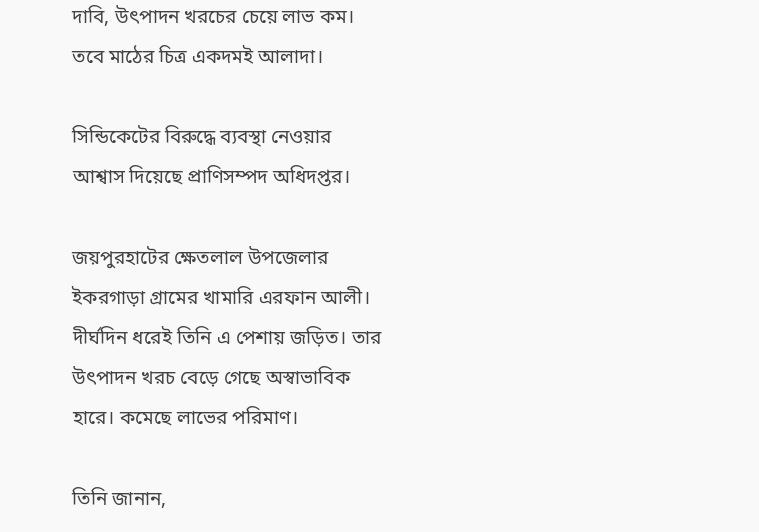দাবি, উৎপাদন খরচের চেয়ে লাভ কম। তবে মাঠের চিত্র একদমই আলাদা।

সিন্ডিকেটের বিরুদ্ধে ব্যবস্থা নেওয়ার আশ্বাস দিয়েছে প্রাণিসম্পদ অধিদপ্তর।

জয়পুরহাটের ক্ষেতলাল উপজেলার ইকরগাড়া গ্রামের খামারি এরফান আলী। দীর্ঘদিন ধরেই তিনি এ পেশায় জড়িত। তার উৎপাদন খরচ বেড়ে গেছে অস্বাভাবিক হারে। কমেছে লাভের পরিমাণ।

তিনি জানান,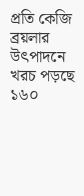প্রতি কেজি ব্রয়লার উৎপাদনে খরচ পড়ছে ১৬০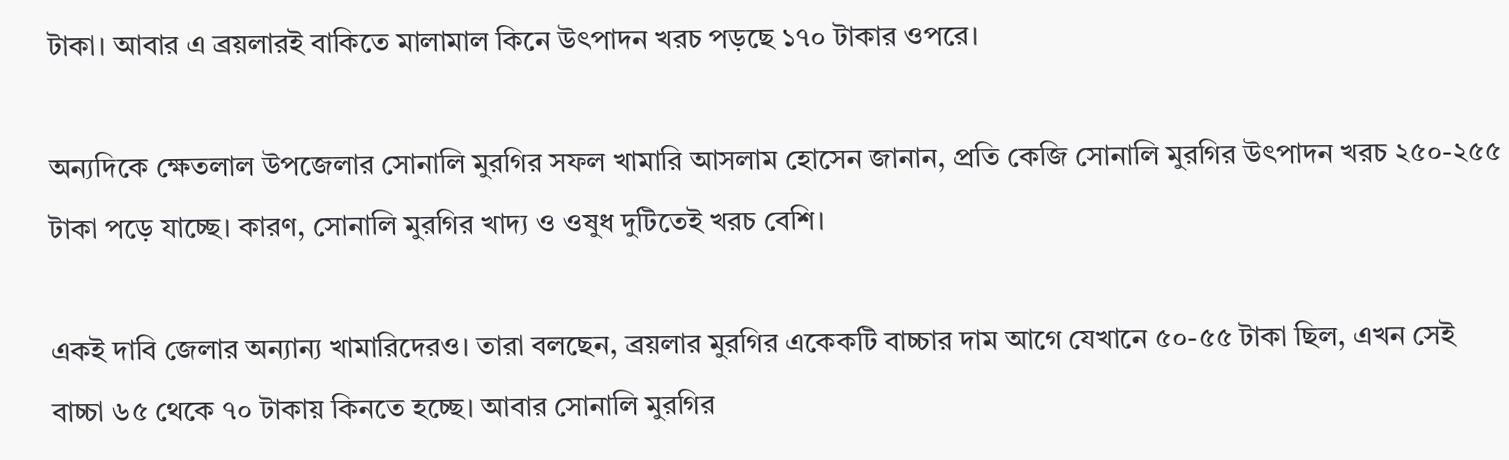টাকা। আবার এ ব্রয়লারই বাকিতে মালামাল কিনে উৎপাদন খরচ পড়ছে ১৭০ টাকার ওপরে।

অন্যদিকে ক্ষেতলাল উপজেলার সোনালি মুরগির সফল খামারি আসলাম হোসেন জানান, প্রতি কেজি সোনালি মুরগির উৎপাদন খরচ ২৫০-২৫৫ টাকা পড়ে যাচ্ছে। কারণ, সোনালি মুরগির খাদ্য ও ওষুধ দুটিতেই খরচ বেশি।

একই দাবি জেলার অন্যান্য খামারিদেরও। তারা বলছেন, ব্রয়লার মুরগির একেকটি বাচ্চার দাম আগে যেখানে ৫০-৫৫ টাকা ছিল, এখন সেই বাচ্চা ৬৫ থেকে ৭০ টাকায় কিনতে হচ্ছে। আবার সোনালি মুরগির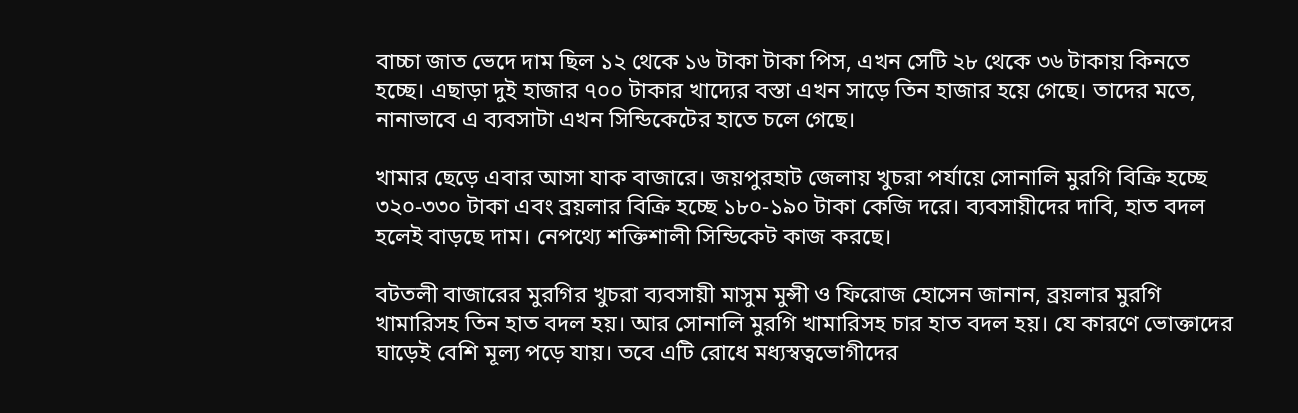বাচ্চা জাত ভেদে দাম ছিল ১২ থেকে ১৬ টাকা টাকা পিস, এখন সেটি ২৮ থেকে ৩৬ টাকায় কিনতে হচ্ছে। এছাড়া দুই হাজার ৭০০ টাকার খাদ্যের বস্তা এখন সাড়ে তিন হাজার হয়ে গেছে। তাদের মতে, নানাভাবে এ ব্যবসাটা এখন সিন্ডিকেটের হাতে চলে গেছে।

খামার ছেড়ে এবার আসা যাক বাজারে। জয়পুরহাট জেলায় খুচরা পর্যায়ে সোনালি মুরগি বিক্রি হচ্ছে ৩২০-৩৩০ টাকা এবং ব্রয়লার বিক্রি হচ্ছে ১৮০-১৯০ টাকা কেজি দরে। ব্যবসায়ীদের দাবি, হাত বদল হলেই বাড়ছে দাম। নেপথ্যে শক্তিশালী সিন্ডিকেট কাজ করছে।

বটতলী বাজারের মুরগির খুচরা ব্যবসায়ী মাসুম মুন্সী ও ফিরোজ হোসেন জানান, ব্রয়লার মুরগি খামারিসহ তিন হাত বদল হয়। আর সোনালি মুরগি খামারিসহ চার হাত বদল হয়। যে কারণে ভোক্তাদের ঘাড়েই বেশি মূল্য পড়ে যায়। তবে এটি রোধে মধ্যস্বত্বভোগীদের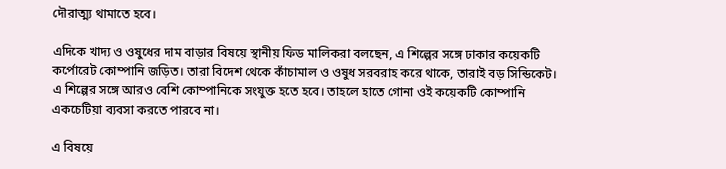দৌরাত্ম্য থামাতে হবে।

এদিকে খাদ্য ও ওষুধের দাম বাড়ার বিষয়ে স্থানীয় ফিড মালিকরা বলছেন, এ শিল্পের সঙ্গে ঢাকার কয়েকটি কর্পোরেট কোম্পানি জড়িত। তারা বিদেশ থেকে কাঁচামাল ও ওষুধ সরবরাহ করে থাকে, তারাই বড় সিন্ডিকেট। এ শিল্পের সঙ্গে আরও বেশি কোম্পানিকে সংযুক্ত হতে হবে। তাহলে হাতে গোনা ওই কয়েকটি কোম্পানি একচেটিয়া ব্যবসা করতে পারবে না।

এ বিষয়ে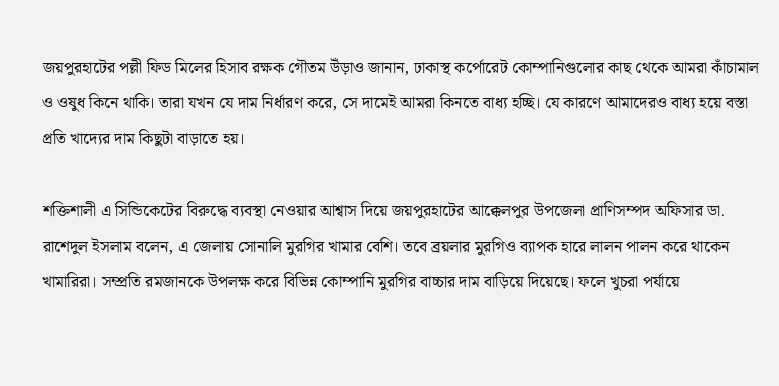জয়পুরহাটের পল্লী ফিড মিলের হিসাব রক্ষক গৌতম উঁড়াও জানান, ঢাকাস্থ কর্পোরেট কোম্পানিগুলোর কাছ থেকে আমরা কাঁচামাল ও ওষুধ কিনে থাকি। তারা যখন যে দাম নির্ধারণ করে, সে দামেই আমরা কিনতে বাধ্য হচ্ছি। যে কারণে আমাদেরও বাধ্য হয়ে বস্তা প্রতি খাদ্যের দাম কিছুটা বাড়াতে হয়।

শক্তিশালী এ সিন্ডিকেটের বিরুদ্ধে ব্যবস্থা নেওয়ার আশ্বাস দিয়ে জয়পুরহাটের আক্কেলপুর উপজেলা প্রাণিসম্পদ অফিসার ডা. রাশেদুল ইসলাম বলেন, এ জেলায় সোনালি মুরগির খামার বেশি। তবে ব্রয়লার মুরগিও ব্যাপক হারে লালন পালন করে থাকেন খামারিরা। সম্প্রতি রমজানকে উপলক্ষ করে বিভিন্ন কোম্পানি মুরগির বাচ্চার দাম বাড়িয়ে দিয়েছে। ফলে খুচরা পর্যায়ে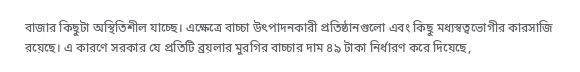বাজার কিছুটা অস্থিতিশীল যাচ্ছে। এক্ষেত্রে বাচ্চা উৎপাদনকারী প্রতিষ্ঠানগুলো এবং কিছু মধ্যস্বত্বভোগীর কারসাজি রয়েছে। এ কারণে সরকার যে প্রতিটি ব্রয়লার মুরগির বাচ্চার দাম ৪৯ টাকা নির্ধারণ করে দিয়েছে,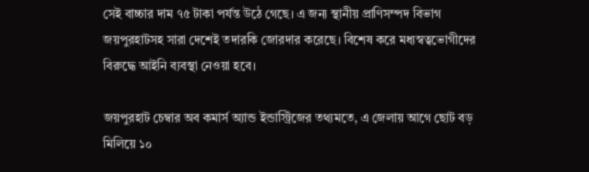সেই বাচ্চার দাম ৭৫ টাকা পর্যন্ত উঠে গেছে। এ জন্য স্থানীয় প্রাণিসম্পদ বিভাগ জয়পুরহাটসহ সারা দেশেই তদারকি জোরদার করেছে। বিশেষ করে মধ্যস্বত্বভোগীদের বিরুদ্ধে আইনি ব্যবস্থা নেওয়া হবে।

জয়পুরহাট চেম্বার অব কমার্স অ্যান্ড ইন্ডাস্ট্রিজের তথ্যমতে, এ জেলায় আগে ছোট বড় মিলিয়ে ১০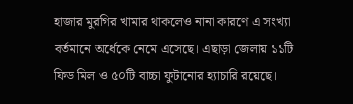হাজার মুরগির খামার থাকলেও নানা কারণে এ সংখ্যা বর্তমানে অর্ধেকে নেমে এসেছে। এছাড়া জেলায় ১১টি ফিড মিল ও ৫০টি বাচ্চা ফুটানোর হ্যাচারি রয়েছে।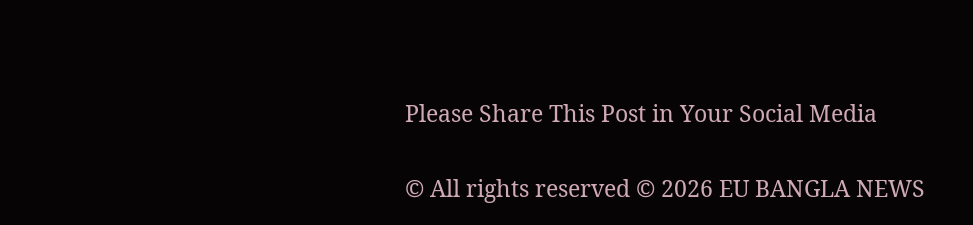Please Share This Post in Your Social Media

© All rights reserved © 2026 EU BANGLA NEWS